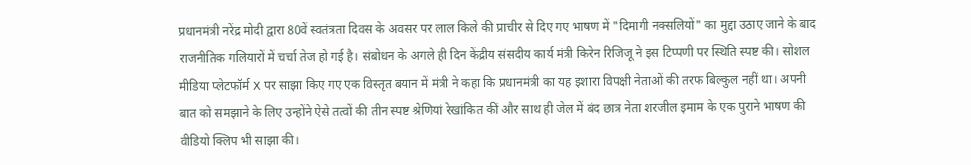प्रधानमंत्री नरेंद्र मोदी द्वारा 80वें स्वतंत्रता दिवस के अवसर पर लाल किले की प्राचीर से दिए गए भाषण में "दिमागी नक्सलियों" का मुद्दा उठाए जाने के बाद राजनीतिक गलियारों में चर्चा तेज हो गई है। संबोधन के अगले ही दिन केंद्रीय संसदीय कार्य मंत्री किरेन रिजिजू ने इस टिप्पणी पर स्थिति स्पष्ट की। सोशल मीडिया प्लेटफॉर्म X पर साझा किए गए एक विस्तृत बयान में मंत्री ने कहा कि प्रधानमंत्री का यह इशारा विपक्षी नेताओं की तरफ बिल्कुल नहीं था। अपनी बात को समझाने के लिए उन्होंने ऐसे तत्वों की तीन स्पष्ट श्रेणियां रेखांकित कीं और साथ ही जेल में बंद छात्र नेता शरजील इमाम के एक पुराने भाषण की वीडियो क्लिप भी साझा की।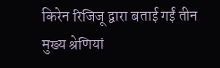किरेन रिजिजू द्वारा बताई गईं तीन मुख्य श्रेणियां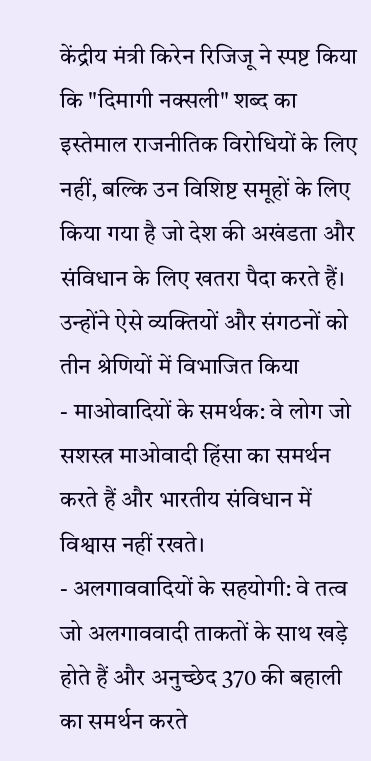केंद्रीय मंत्री किरेन रिजिजू ने स्पष्ट किया कि "दिमागी नक्सली" शब्द का इस्तेमाल राजनीतिक विरोधियों के लिए नहीं, बल्कि उन विशिष्ट समूहों के लिए किया गया है जो देश की अखंडता और संविधान के लिए खतरा पैदा करते हैं। उन्होंने ऐसे व्यक्तियों और संगठनों को तीन श्रेणियों में विभाजित किया
- माओवादियों के समर्थक: वे लोग जो सशस्त्र माओवादी हिंसा का समर्थन करते हैं और भारतीय संविधान में विश्वास नहीं रखते।
- अलगाववादियों के सहयोगी: वे तत्व जो अलगाववादी ताकतों के साथ खड़े होते हैं और अनुच्छेद 370 की बहाली का समर्थन करते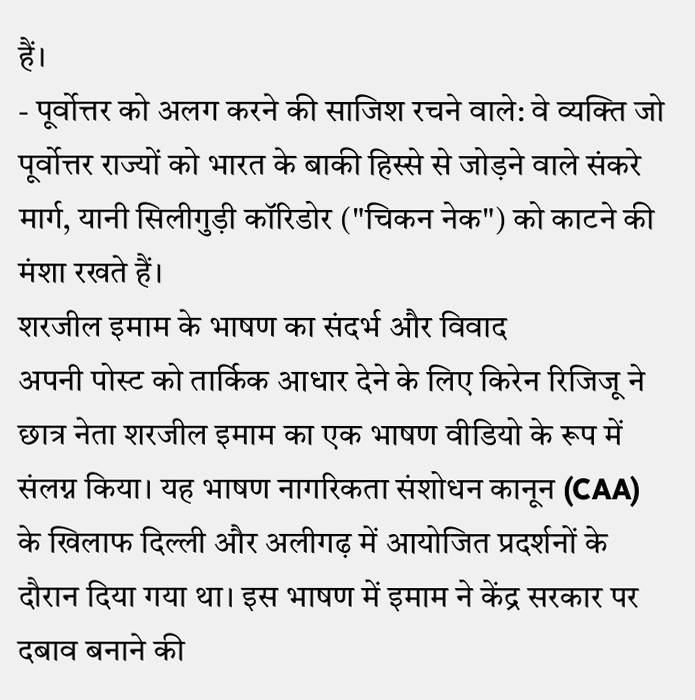हैं।
- पूर्वोत्तर को अलग करने की साजिश रचने वाले: वे व्यक्ति जो पूर्वोत्तर राज्यों को भारत के बाकी हिस्से से जोड़ने वाले संकरे मार्ग, यानी सिलीगुड़ी कॉरिडोर ("चिकन नेक") को काटने की मंशा रखते हैं।
शरजील इमाम के भाषण का संदर्भ और विवाद
अपनी पोस्ट को तार्किक आधार देने के लिए किरेन रिजिजू ने छात्र नेता शरजील इमाम का एक भाषण वीडियो के रूप में संलग्न किया। यह भाषण नागरिकता संशोधन कानून (CAA) के खिलाफ दिल्ली और अलीगढ़ में आयोजित प्रदर्शनों के दौरान दिया गया था। इस भाषण में इमाम ने केंद्र सरकार पर दबाव बनाने की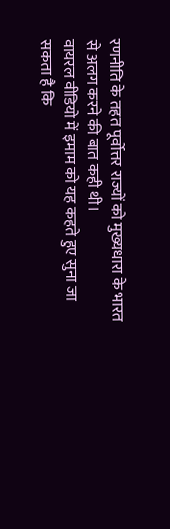रणनीति के तहत पूर्वोत्तर राज्यों को मुख्यधारा के भारत से अलग करने की बात कही थी।
वायरल वीडियो में इमाम को यह कहते हुए सुना जा सकता है कि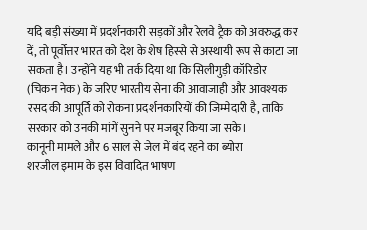यदि बड़ी संख्या में प्रदर्शनकारी सड़कों और रेलवे ट्रैक को अवरुद्ध कर दें, तो पूर्वोत्तर भारत को देश के शेष हिस्से से अस्थायी रूप से काटा जा सकता है। उन्होंने यह भी तर्क दिया था कि सिलीगुड़ी कॉरिडोर (चिकन नेक) के जरिए भारतीय सेना की आवाजाही और आवश्यक रसद की आपूर्ति को रोकना प्रदर्शनकारियों की जिम्मेदारी है, ताकि सरकार को उनकी मांगें सुनने पर मजबूर किया जा सके।
कानूनी मामले और 6 साल से जेल में बंद रहने का ब्योरा
शरजील इमाम के इस विवादित भाषण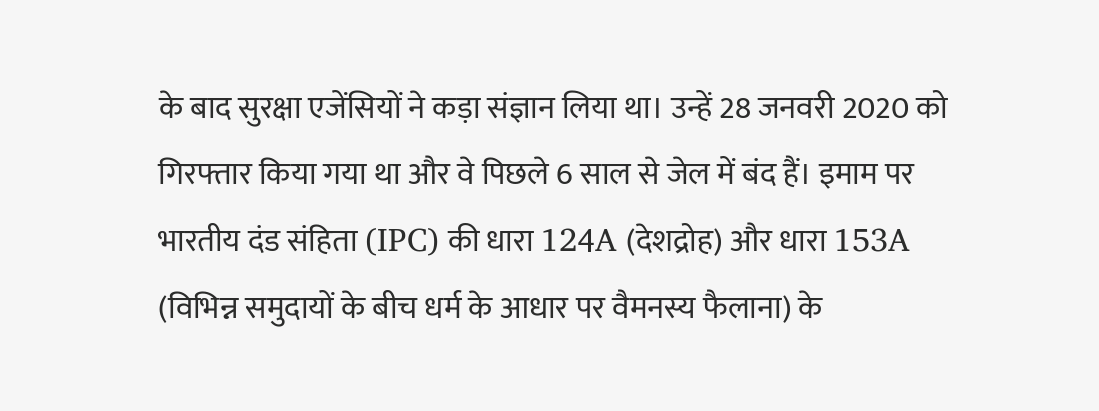के बाद सुरक्षा एजेंसियों ने कड़ा संज्ञान लिया था। उन्हें 28 जनवरी 2020 को गिरफ्तार किया गया था और वे पिछले 6 साल से जेल में बंद हैं। इमाम पर भारतीय दंड संहिता (IPC) की धारा 124A (देशद्रोह) और धारा 153A (विभिन्न समुदायों के बीच धर्म के आधार पर वैमनस्य फैलाना) के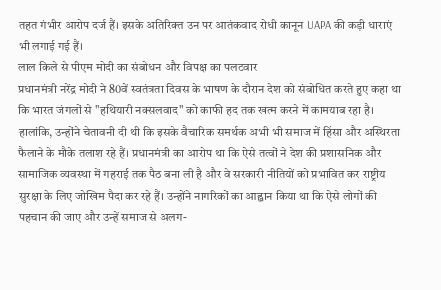तहत गंभीर आरोप दर्ज हैं। इसके अतिरिक्त उन पर आतंकवाद रोधी कानून UAPA की कड़ी धाराएं भी लगाई गई हैं।
लाल किले से पीएम मोदी का संबोधन और विपक्ष का पलटवार
प्रधानमंत्री नरेंद्र मोदी ने 80वें स्वतंत्रता दिवस के भाषण के दौरान देश को संबोधित करते हुए कहा था कि भारत जंगलों से "हथियारी नक्सलवाद" को काफी हद तक खत्म करने में कामयाब रहा है। हालांकि, उन्होंने चेतावनी दी थी कि इसके वैचारिक समर्थक अभी भी समाज में हिंसा और अस्थिरता फैलाने के मौके तलाश रहे हैं। प्रधानमंत्री का आरोप था कि ऐसे तत्वों ने देश की प्रशासनिक और सामाजिक व्यवस्था में गहराई तक पैठ बना ली है और वे सरकारी नीतियों को प्रभावित कर राष्ट्रीय सुरक्षा के लिए जोखिम पैदा कर रहे हैं। उन्होंने नागरिकों का आह्वान किया था कि ऐसे लोगों की पहचान की जाए और उन्हें समाज से अलग-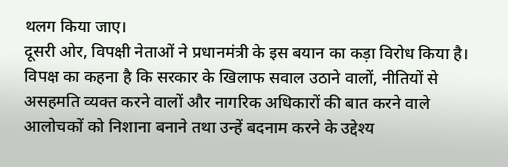थलग किया जाए।
दूसरी ओर, विपक्षी नेताओं ने प्रधानमंत्री के इस बयान का कड़ा विरोध किया है। विपक्ष का कहना है कि सरकार के खिलाफ सवाल उठाने वालों, नीतियों से असहमति व्यक्त करने वालों और नागरिक अधिकारों की बात करने वाले आलोचकों को निशाना बनाने तथा उन्हें बदनाम करने के उद्देश्य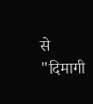से "दिमागी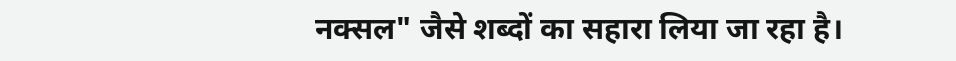नक्सल" जैसे शब्दों का सहारा लिया जा रहा है।